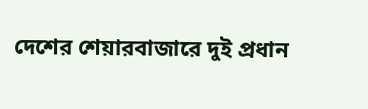দেশের শেয়ারবাজারে দুই প্রধান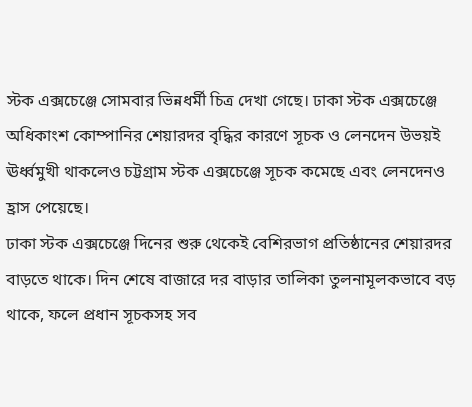স্টক এক্সচেঞ্জে সোমবার ভিন্নধর্মী চিত্র দেখা গেছে। ঢাকা স্টক এক্সচেঞ্জে অধিকাংশ কোম্পানির শেয়ারদর বৃদ্ধির কারণে সূচক ও লেনদেন উভয়ই ঊর্ধ্বমুখী থাকলেও চট্টগ্রাম স্টক এক্সচেঞ্জে সূচক কমেছে এবং লেনদেনও হ্রাস পেয়েছে।
ঢাকা স্টক এক্সচেঞ্জে দিনের শুরু থেকেই বেশিরভাগ প্রতিষ্ঠানের শেয়ারদর বাড়তে থাকে। দিন শেষে বাজারে দর বাড়ার তালিকা তুলনামূলকভাবে বড় থাকে, ফলে প্রধান সূচকসহ সব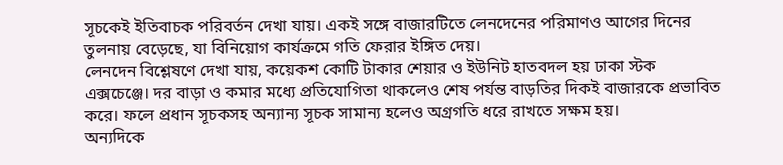সূচকেই ইতিবাচক পরিবর্তন দেখা যায়। একই সঙ্গে বাজারটিতে লেনদেনের পরিমাণও আগের দিনের তুলনায় বেড়েছে, যা বিনিয়োগ কার্যক্রমে গতি ফেরার ইঙ্গিত দেয়।
লেনদেন বিশ্লেষণে দেখা যায়, কয়েকশ কোটি টাকার শেয়ার ও ইউনিট হাতবদল হয় ঢাকা স্টক এক্সচেঞ্জে। দর বাড়া ও কমার মধ্যে প্রতিযোগিতা থাকলেও শেষ পর্যন্ত বাড়তির দিকই বাজারকে প্রভাবিত করে। ফলে প্রধান সূচকসহ অন্যান্য সূচক সামান্য হলেও অগ্রগতি ধরে রাখতে সক্ষম হয়।
অন্যদিকে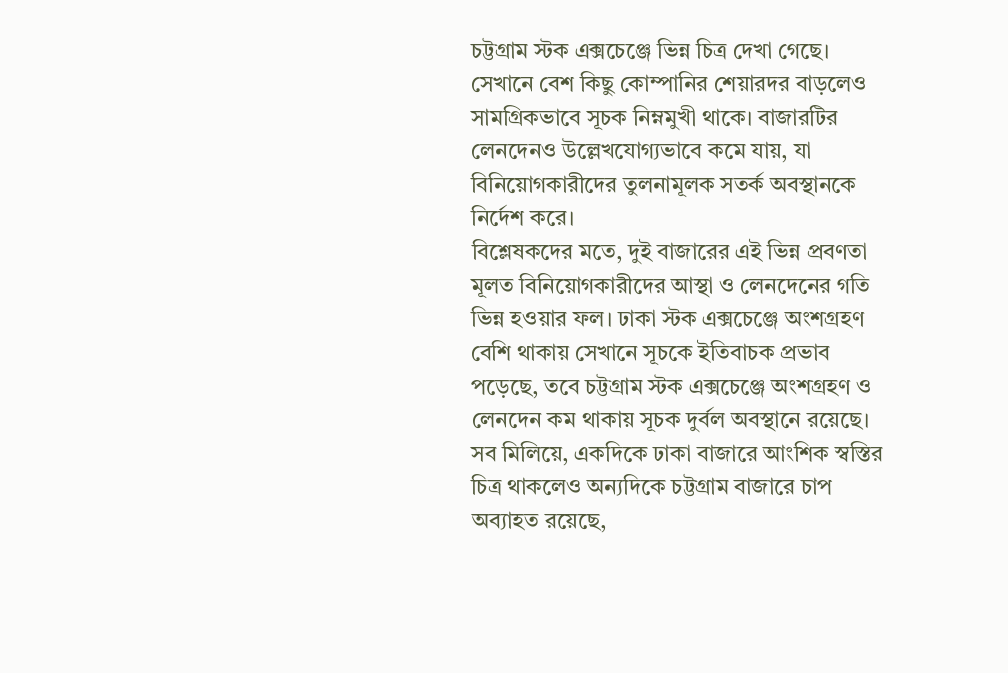চট্টগ্রাম স্টক এক্সচেঞ্জে ভিন্ন চিত্র দেখা গেছে। সেখানে বেশ কিছু কোম্পানির শেয়ারদর বাড়লেও সামগ্রিকভাবে সূচক নিম্নমুখী থাকে। বাজারটির লেনদেনও উল্লেখযোগ্যভাবে কমে যায়, যা বিনিয়োগকারীদের তুলনামূলক সতর্ক অবস্থানকে নির্দেশ করে।
বিশ্লেষকদের মতে, দুই বাজারের এই ভিন্ন প্রবণতা মূলত বিনিয়োগকারীদের আস্থা ও লেনদেনের গতি ভিন্ন হওয়ার ফল। ঢাকা স্টক এক্সচেঞ্জে অংশগ্রহণ বেশি থাকায় সেখানে সূচকে ইতিবাচক প্রভাব পড়েছে, তবে চট্টগ্রাম স্টক এক্সচেঞ্জে অংশগ্রহণ ও লেনদেন কম থাকায় সূচক দুর্বল অবস্থানে রয়েছে। সব মিলিয়ে, একদিকে ঢাকা বাজারে আংশিক স্বস্তির চিত্র থাকলেও অন্যদিকে চট্টগ্রাম বাজারে চাপ অব্যাহত রয়েছে,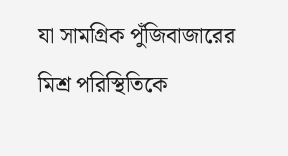যা সামগ্রিক পুঁজিবাজারের মিশ্র পরিস্থিতিকে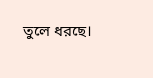তুলে ধরছে।